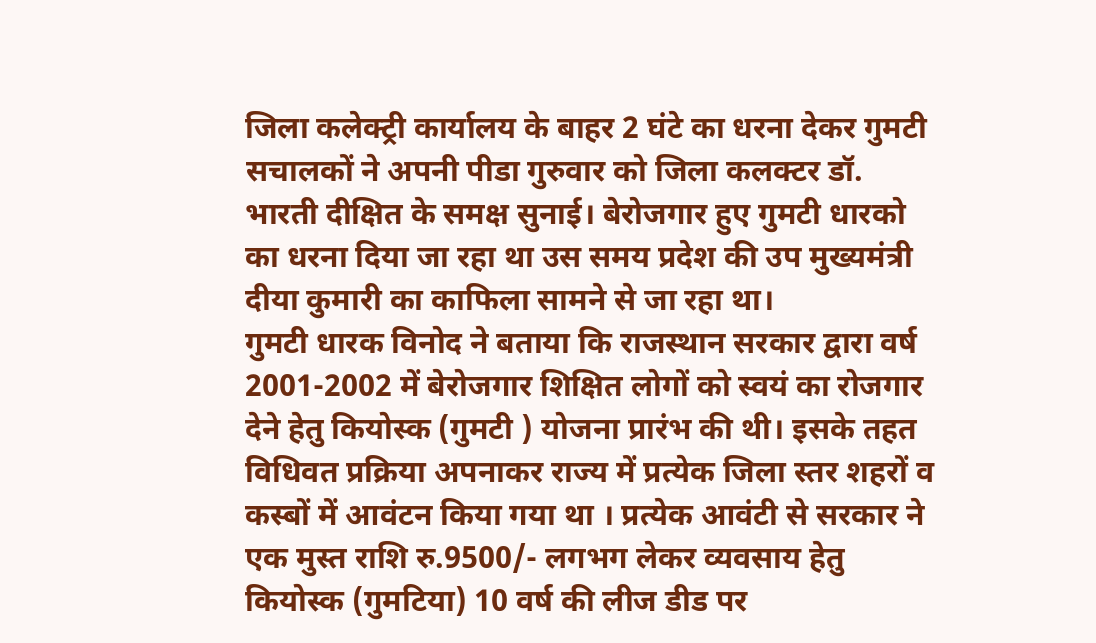जिला कलेक्ट्री कार्यालय के बाहर 2 घंटे का धरना देकर गुमटी सचालकों ने अपनी पीडा गुरुवार को जिला कलक्टर डॉ. भारती दीक्षित के समक्ष सुनाई। बेरोजगार हुए गुमटी धारको का धरना दिया जा रहा था उस समय प्रदेश की उप मुख्यमंत्री दीया कुमारी का काफिला सामने से जा रहा था।
गुमटी धारक विनोद ने बताया कि राजस्थान सरकार द्वारा वर्ष 2001-2002 में बेरोजगार शिक्षित लोगों को स्वयं का रोजगार देने हेतु कियोस्क (गुमटी ) योजना प्रारंभ की थी। इसके तहत विधिवत प्रक्रिया अपनाकर राज्य में प्रत्येक जिला स्तर शहरों व कस्बों में आवंटन किया गया था । प्रत्येक आवंटी से सरकार ने एक मुस्त राशि रु.9500/- लगभग लेकर व्यवसाय हेतु कियोस्क (गुमटिया) 10 वर्ष की लीज डीड पर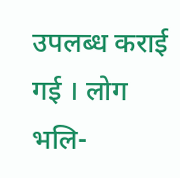उपलब्ध कराई गई । लोग भलि-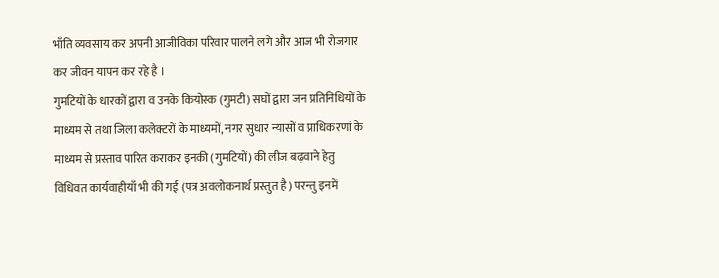भाँति व्यवसाय कर अपनी आजीविका परिवार पालने लगे और आज भी रोजगार कर जीवन यापन कर रहे है ।
गुमटियों के धारकों द्वारा व उनके कियोस्क (गुमटी) सघों द्वारा जन प्रतिनिधियों के माध्यम से तथा जिला कलेक्टरों के माध्यमों, नगर सुधार न्यासों व प्राधिकरणां के माध्यम से प्रस्ताव पारित कराकर इनकी (गुमटियों) की लीज बढ़वाने हेतु विधिवत कार्यवाहीयाँ भी की गई (पत्र अवलोकनार्थ प्रस्तुत है) परन्तु इनमें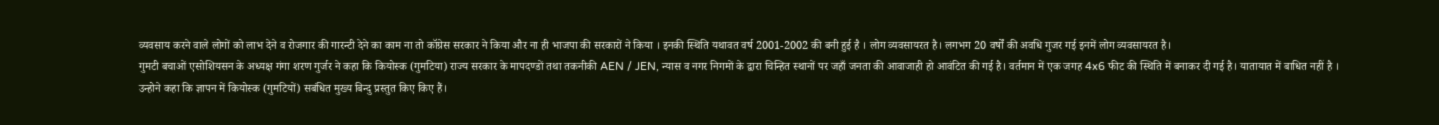व्यवसाय करने वाले लोगों को लाभ देने व रोजगार की गारन्टी देने का काम ना तो कॉग्रेस सरकार ने किया और ना ही भाजपा की सरकारों ने किया । इनकी स्थिति यथावत वर्ष 2001-2002 की बनी हुई है । लोग व्यवसायरत है। लगभग 20 वर्षों की अवधि गुजर गई इनमें लोग व्यवसायरत है।
गुमटी बचाओं एसोशियसन के अध्यक्ष गंगा शरण गुर्जर ने कहा कि कियोस्क (गुमटिया) राज्य सरकार के मापदण्डों तथा तकनीकी AEN / JEN, न्यास व नगर निगमों के द्वारा चिन्हित स्थानों पर जहाँ जनता की आवाजाही हो आवंटित की गई है। वर्तमान में एक जगह 4x6 फीट की स्थिति में बनाकर दी गई है। यातायात में बाधित नहीं है ।
उन्होने कहा कि ज्ञापन में कियोस्क (गुमटियों) सबंधित मुख्य बिन्दु प्रस्तुत किए किए हैं।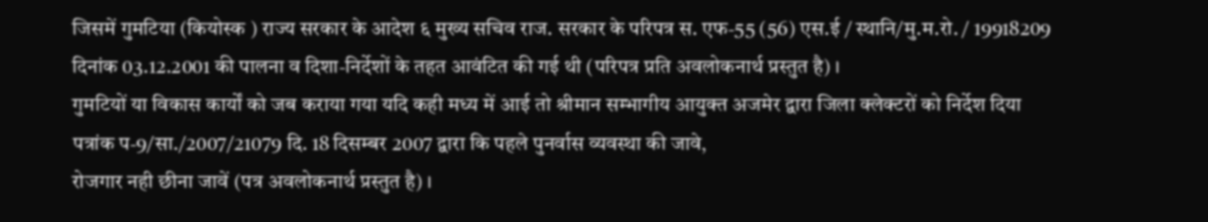जिसमें गुमटिया (कियोस्क ) राज्य सरकार के आदेश ६ मुख्य सचिव राज. सरकार के परिपत्र स. एफ-55 (56) एस.ई / स्थानि/मु.म.रो. / 19918209 दिनांक 03.12.2001 की पालना व दिशा-निर्देशों के तहत आवंटित की गई थी (परिपत्र प्रति अवलोकनार्थ प्रस्तुत है) ।
गुमटियों या विकास कार्यों को जब कराया गया यदि कही मध्य में आई तो श्रीमान सम्भागीय आयुक्त अजमेर द्वारा जिला क्लेक्टरों को निर्देश दिया पत्रांक प-9/सा./2007/21079 दि. 18 दिसम्बर 2007 द्वारा कि पहले पुनर्वास व्यवस्था की जावे,
रोजगार नही छीना जावें (पत्र अवलोकनार्थ प्रस्तुत है) ।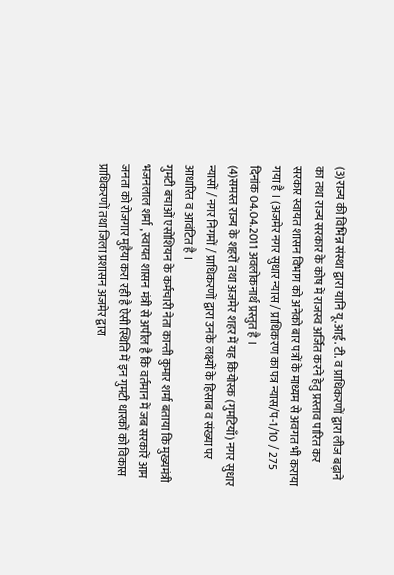(3)राज्य की विभिन्न संस्था द्वारा यानि यू.आई. टी. व प्राधिकरणों द्वारा लीज बढ़ाने का तथा राज्य सरकार के कोष में राजस्व अर्जित करने हेतु प्रस्ताव पारित कर सरकार स्वायत शासन विभाग को अनेको बार पत्रों के माध्यम से अवगत भी कराया गया है । (अजमेर नगर सुधार न्यास / प्राधिकरण का पत्र न्यास/प-1/10 / 275 दिनांक 04.04.2011 अवलोकनार्थ प्रस्तुत है ।
(4)समस्त राज्य के शहरों तथा अजमेर शहर में यह कियोस्क (गुमटियाँ) नगर सुधार न्यासों / नगर निगमों / प्राधिकरणों द्वारा उनके लक्ष्यों के हिसाब व संख्या पर आधारित व आवंटित है ।
गुमटी बचाओं एसोशियन के कर्मचारी नेता कान्ती कुमार शर्मा बताया कि मुख्यमंत्री भजनलाल शर्मा , स्वायत शासन मंत्री से अपील है कि वर्तमान में जब सरकारें आम जनता को रोजगार मुहैया करा रही है ऐसी स्थिति में इन गुमटी धारकों को विकास प्राधिकरणों तथा जिला प्रशासन अजमेर द्वारा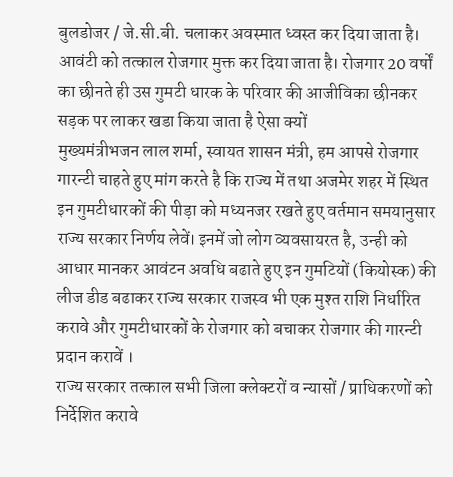बुलडोजर / जे.सी.बी. चलाकर अवस्मात ध्वस्त कर दिया जाता है। आवंटी को तत्काल रोजगार मुक्त कर दिया जाता है। रोजगार 20 वर्षों का छीनते ही उस गुमटी धारक के परिवार की आजीविका छीनकर सड़क पर लाकर खडा किया जाता है ऐसा क्यों
मुख्यमंत्रीभजन लाल शर्मा, स्वायत शासन मंत्री, हम आपसे रोजगार गारन्टी चाहते हुए मांग करते है कि राज्य में तथा अजमेर शहर में स्थित इन गुमटीधारकों की पीड़ा को मध्यनजर रखते हुए वर्तमान समयानुसार राज्य सरकार निर्णय लेवें। इनमें जो लोग व्यवसायरत है, उन्ही को आधार मानकर आवंटन अवधि बढाते हुए इन गुमटियों (कियोस्क) की लीज डीड बढाकर राज्य सरकार राजस्व भी एक मुश्त राशि निर्धारित करावे और गुमटीधारकों के रोजगार को बचाकर रोजगार की गारन्टी प्रदान करावें ।
राज्य सरकार तत्काल सभी जिला क्लेक्टरों व न्यासों / प्राधिकरणों को निर्देशित करावे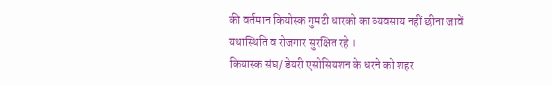की वर्तमान कियोस्क गुमटी धारको का व्यवसाय नहीं छीना जावें यथास्थिति व रोजगार सुरक्षित रहे ।
कियास्क संघ/ डेयरी एसोसियशन के धरने को शहर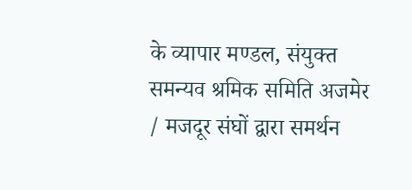के व्यापार मण्डल, संयुक्त समन्यव श्रमिक समिति अजमेर / मजदूर संघों द्वारा समर्थन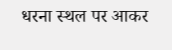धरना स्थल पर आकर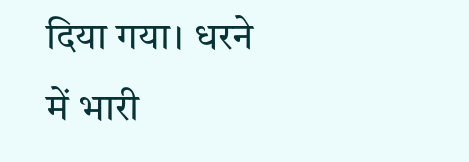दिया गया। धरने में भारी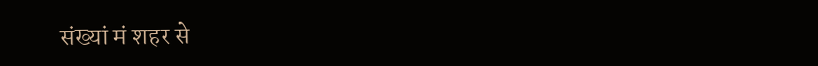संख्यां मं शहर से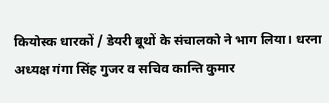कियोस्क धारकों / डेयरी बूथों के संचालको ने भाग लिया। धरना अध्यक्ष गंगा सिंह गुजर व सचिव कान्ति कुमार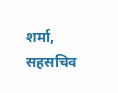शर्मा, सहसचिव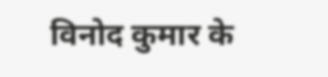विनोद कुमार के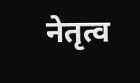नेतृत्व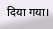दिया गया।